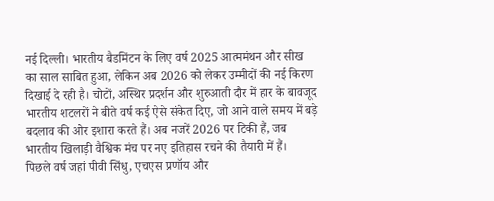नई दिल्ली। भारतीय बैडमिंटन के लिए वर्ष 2025 आत्ममंथन और सीख का साल साबित हुआ, लेकिन अब 2026 को लेकर उम्मीदों की नई किरण दिखाई दे रही है। चोटों, अस्थिर प्रदर्शन और शुरुआती दौर में हार के बावजूद भारतीय शटलरों ने बीते वर्ष कई ऐसे संकेत दिए, जो आने वाले समय में बड़े बदलाव की ओर इशारा करते हैं। अब नजरें 2026 पर टिकी हैं, जब भारतीय खिलाड़ी वैश्विक मंच पर नए इतिहास रचने की तैयारी में हैं।
पिछले वर्ष जहां पीवी सिंधु, एचएस प्रणॉय और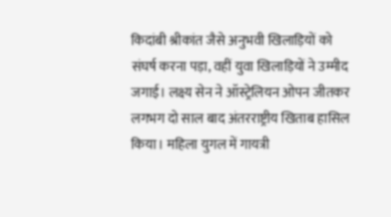किदांबी श्रीकांत जैसे अनुभवी खिलाड़ियों को संघर्ष करना पड़ा, वहीं युवा खिलाड़ियों ने उम्मीद जगाई। लक्ष्य सेन ने ऑस्ट्रेलियन ओपन जीतकर लगभग दो साल बाद अंतरराष्ट्रीय खिताब हासिल किया। महिला युगल में गायत्री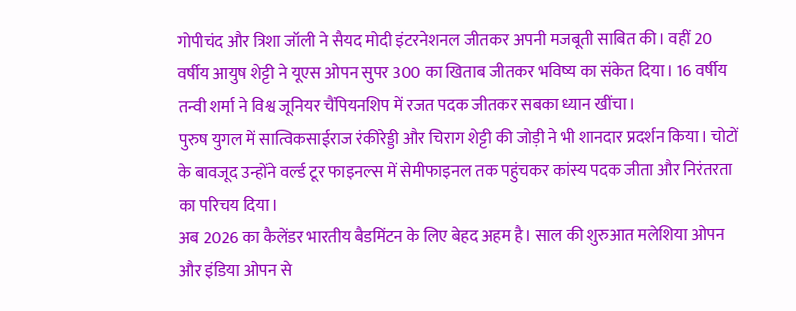गोपीचंद और त्रिशा जॉली ने सैयद मोदी इंटरनेशनल जीतकर अपनी मजबूती साबित की। वहीं 20 वर्षीय आयुष शेट्टी ने यूएस ओपन सुपर 300 का खिताब जीतकर भविष्य का संकेत दिया। 16 वर्षीय तन्वी शर्मा ने विश्व जूनियर चैंपियनशिप में रजत पदक जीतकर सबका ध्यान खींचा।
पुरुष युगल में सात्विकसाईराज रंकीरेड्डी और चिराग शेट्टी की जोड़ी ने भी शानदार प्रदर्शन किया। चोटों के बावजूद उन्होंने वर्ल्ड टूर फाइनल्स में सेमीफाइनल तक पहुंचकर कांस्य पदक जीता और निरंतरता का परिचय दिया।
अब 2026 का कैलेंडर भारतीय बैडमिंटन के लिए बेहद अहम है। साल की शुरुआत मलेशिया ओपन और इंडिया ओपन से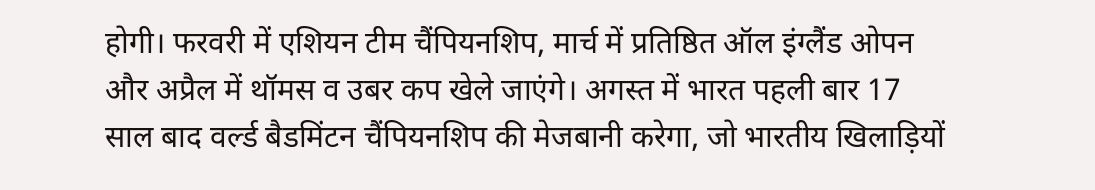होगी। फरवरी में एशियन टीम चैंपियनशिप, मार्च में प्रतिष्ठित ऑल इंग्लैंड ओपन और अप्रैल में थॉमस व उबर कप खेले जाएंगे। अगस्त में भारत पहली बार 17 साल बाद वर्ल्ड बैडमिंटन चैंपियनशिप की मेजबानी करेगा, जो भारतीय खिलाड़ियों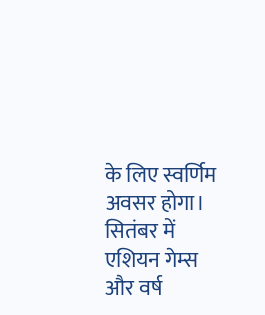के लिए स्वर्णिम अवसर होगा।
सितंबर में एशियन गेम्स और वर्ष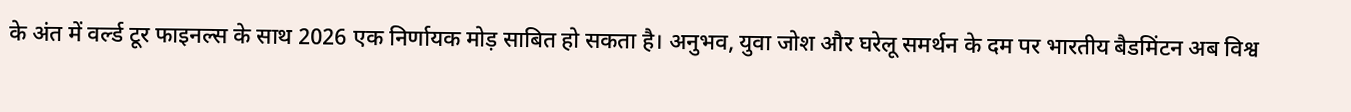के अंत में वर्ल्ड टूर फाइनल्स के साथ 2026 एक निर्णायक मोड़ साबित हो सकता है। अनुभव, युवा जोश और घरेलू समर्थन के दम पर भारतीय बैडमिंटन अब विश्व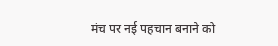मंच पर नई पहचान बनाने को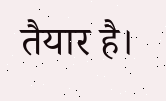तैयार है।